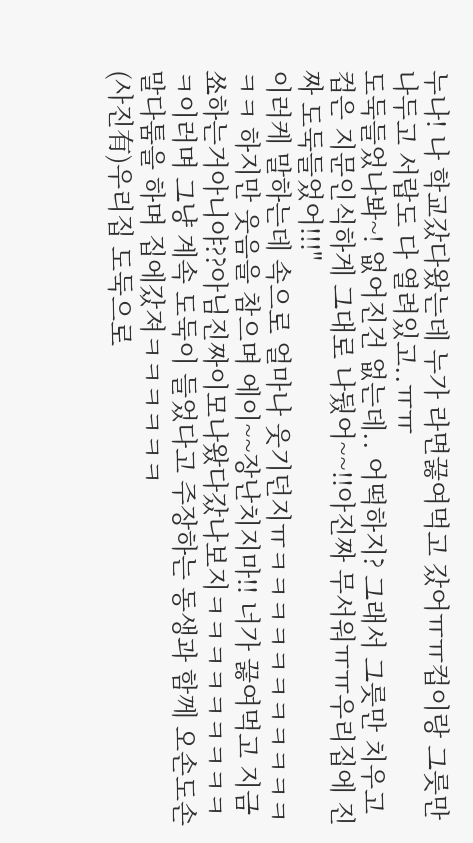누나! 나 학교갔다왔는데 누가 라면끓여먹고 갔어ㅠㅠ컵이랑 그릇만나두고 서랍도 다 열려있고..ㅠㅠ
도둑들었나봐~! 없어진건 없는데.. 어떡하지? 그래서 그릇만 치우고 컵은 지문인식하게 그대로 나뒀어~~!!아진짜 무서워ㅠㅠ우리집에 진짜 도둑들었어!!!"
이러케 말하는데 속으로 얼마나 웃기던지ㅠㅋㅋㅋㅋㅋㅋㅋㅋㅋㅋㅋㅋㅋ 하지만 웃음을 참으며 에이~~장난치지마!! 너가 끓여먹고 지금 쑈하는거아니야??아님진짜이모나왔다갔나보지ㅋㅋㅋㅋㅋㅋㅋㅋㅋㅋ이러며 그냥 계속 도둑이 들었다고 주장하는 동생과 함께 오손도손 말다툼을 하며 집에갔져ㅋㅋㅋㅋㅋㅋ
(사진有)우리집 도둑으로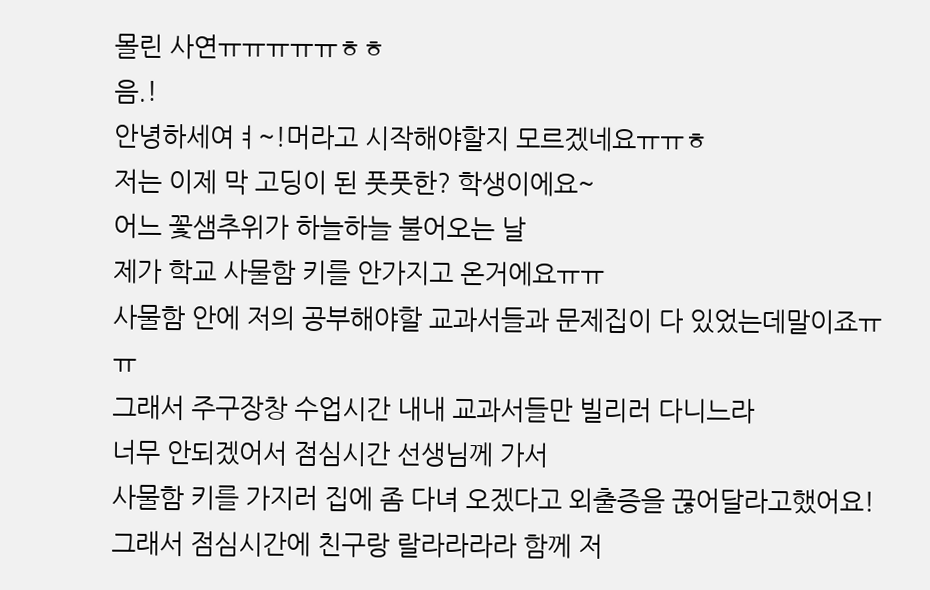몰린 사연ㅠㅠㅠㅠㅠㅎㅎ
음.!
안녕하세여ㅕ~!머라고 시작해야할지 모르겠네요ㅠㅠㅎ
저는 이제 막 고딩이 된 풋풋한? 학생이에요~
어느 꽃샘추위가 하늘하늘 불어오는 날
제가 학교 사물함 키를 안가지고 온거에요ㅠㅠ
사물함 안에 저의 공부해야할 교과서들과 문제집이 다 있었는데말이죠ㅠㅠ
그래서 주구장창 수업시간 내내 교과서들만 빌리러 다니느라
너무 안되겠어서 점심시간 선생님께 가서
사물함 키를 가지러 집에 좀 다녀 오겠다고 외출증을 끊어달라고했어요!
그래서 점심시간에 친구랑 랄라라라라 함께 저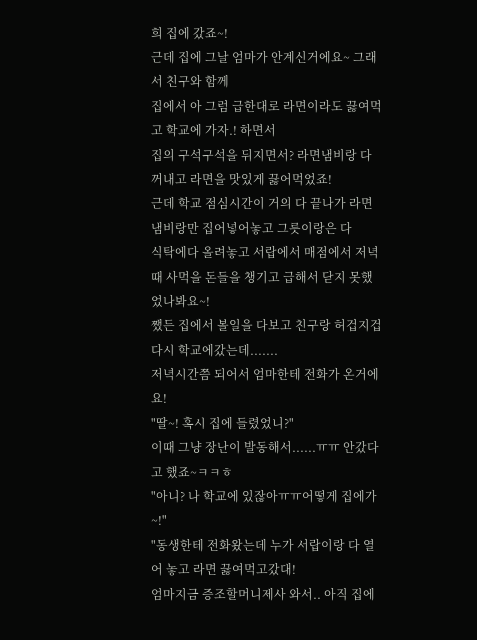희 집에 갔죠~!
근데 집에 그날 엄마가 안계신거에요~ 그래서 친구와 함께
집에서 아 그럼 급한대로 라면이라도 끓여먹고 학교에 가자.! 하면서
집의 구석구석을 뒤지면서? 라면냄비랑 다 꺼내고 라면을 맛있게 끓어먹었죠!
근데 학교 점심시간이 거의 다 끝나가 라면냄비랑만 집어넣어놓고 그릇이랑은 다
식탁에다 올려놓고 서랍에서 매점에서 저녁때 사먹을 돈들을 챙기고 급해서 닫지 못했었나봐요~!
쨌든 집에서 볼일을 다보고 친구랑 허겁지겁 다시 학교에갔는데.......
저녁시간쯤 되어서 엄마한테 전화가 온거에요!
"딸~! 혹시 집에 들렸었니?"
이때 그냥 장난이 발동해서......ㅠㅠ 안갔다고 했죠~ㅋㅋㅎ
"아니? 나 학교에 있잖아ㅠㅠ어떻게 집에가~!"
"동생한테 전화왔는데 누가 서랍이랑 다 열어 놓고 라면 끓여먹고갔대!
엄마지금 증조할머니제사 와서.. 아직 집에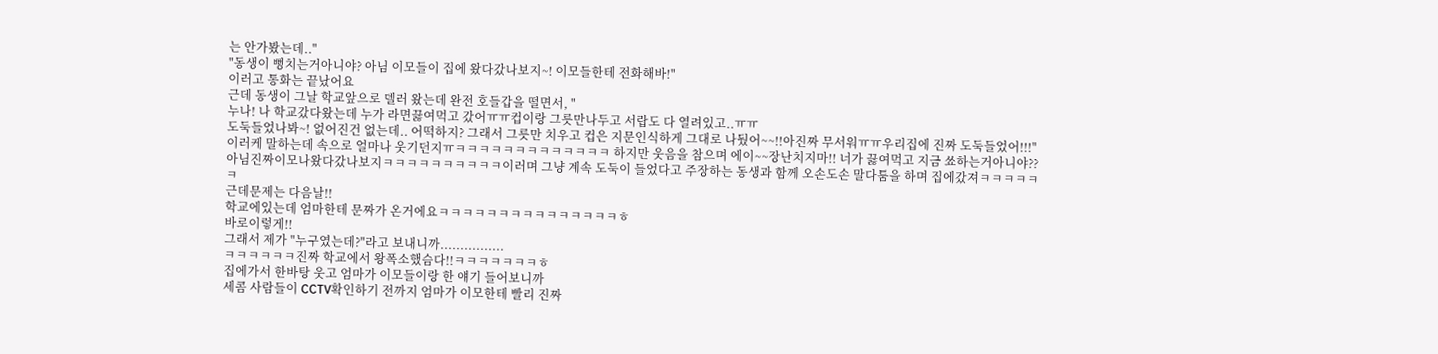는 안가봤는데.."
"동생이 뻥치는거아니야? 아님 이모들이 집에 왔다갔나보지~! 이모들한테 전화해바!"
이러고 통화는 끝났어요
근데 동생이 그날 학교앞으로 델러 왔는데 완전 호들갑을 떨면서, "
누나! 나 학교갔다왔는데 누가 라면끓여먹고 갔어ㅠㅠ컵이랑 그릇만나두고 서랍도 다 열려있고..ㅠㅠ
도둑들었나봐~! 없어진건 없는데.. 어떡하지? 그래서 그릇만 치우고 컵은 지문인식하게 그대로 나뒀어~~!!아진짜 무서워ㅠㅠ우리집에 진짜 도둑들었어!!!"
이러케 말하는데 속으로 얼마나 웃기던지ㅠㅋㅋㅋㅋㅋㅋㅋㅋㅋㅋㅋㅋㅋ 하지만 웃음을 참으며 에이~~장난치지마!! 너가 끓여먹고 지금 쑈하는거아니야??아님진짜이모나왔다갔나보지ㅋㅋㅋㅋㅋㅋㅋㅋㅋㅋ이러며 그냥 계속 도둑이 들었다고 주장하는 동생과 함께 오손도손 말다툼을 하며 집에갔져ㅋㅋㅋㅋㅋㅋ
근데문제는 다음날!!
학교에있는데 엄마한테 문짜가 온거에요ㅋㅋㅋㅋㅋㅋㅋㅋㅋㅋㅋㅋㅋㅋㅋㅎ
바로이렇게!!
그래서 제가 "누구였는데?"라고 보내니까................
ㅋㅋㅋㅋㅋㅋ진짜 학교에서 왕폭소했슴다!!ㅋㅋㅋㅋㅋㅋㅋㅎ
집에가서 한바탕 웃고 엄마가 이모들이랑 한 얘기 들어보니까
세콤 사람들이 CCTV확인하기 전까지 엄마가 이모한테 빨리 진짜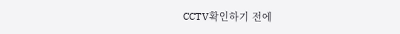CCTV확인하기 전에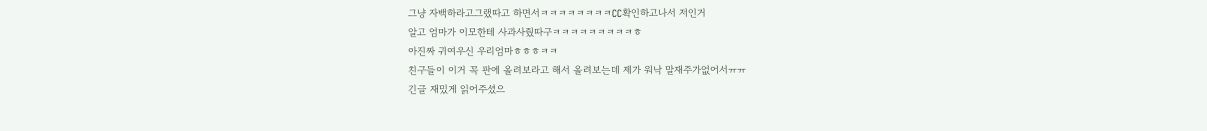그냥 자백하라고그랬따고 하면서ㅋㅋㅋㅋㅋㅋㅋㅋCC확인하고나서 저인거
알고 엄마가 이모한테 사과사줬따구ㅋㅋㅋㅋㅋㅋㅋㅋㅋㅎ
아진짜 귀여우신 우리엄마ㅎㅎㅎㅋㅋ
친구들이 이거 꼭 판에 올려보라고 해서 올려보는데 제가 워낙 말재주가없어서ㅠㅠ
긴글 재밌게 읽어주셨으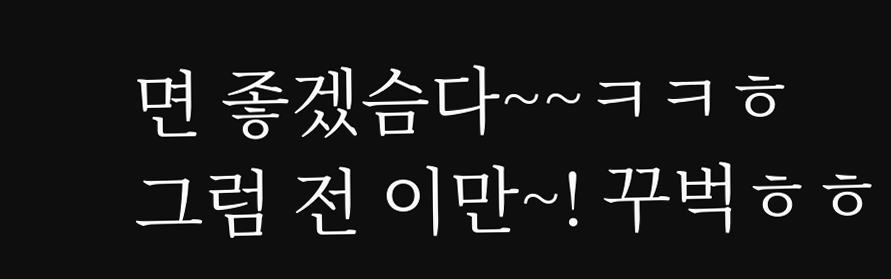면 좋겠슴다~~ㅋㅋㅎ
그럼 전 이만~! 꾸벅ㅎㅎ